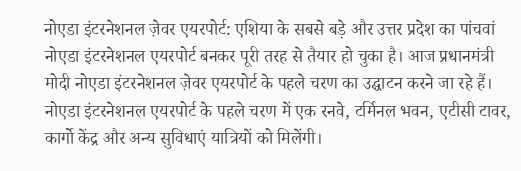नोएडा इंटरनेशनल ज़ेवर एयरपोर्ट: एशिया के सबसे बड़े और उत्तर प्रदेश का पांचवां नोएडा इंटरनेशनल एयरपोर्ट बनकर पूरी तरह से तैयार हो चुका है। आज प्रधानमंत्री मोदी नोएडा इंटरनेशनल ज़ेवर एयरपोर्ट के पहले चरण का उद्घाटन करने जा रहे हैं। नोएडा इंटरनेशनल एयरपोर्ट के पहले चरण में एक रनवे, टर्मिनल भवन, एटीसी टावर, कार्गो केंद्र और अन्य सुविधाएं यात्रियों को मिलेंगी।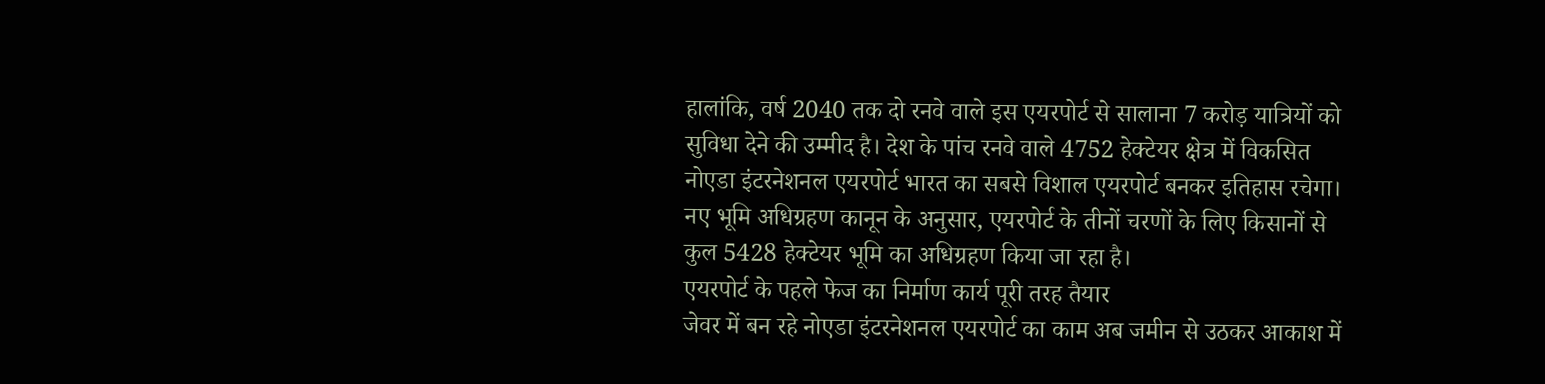हालांकि, वर्ष 2040 तक दो रनवे वाले इस एयरपोर्ट से सालाना 7 करोड़ यात्रियों को सुविधा देने की उम्मीद है। देश के पांच रनवे वाले 4752 हेक्टेयर क्षेत्र में विकसित नोएडा इंटरनेशनल एयरपोर्ट भारत का सबसे विशाल एयरपोर्ट बनकर इतिहास रचेगा। नए भूमि अधिग्रहण कानून के अनुसार, एयरपोर्ट के तीनों चरणों के लिए किसानों से कुल 5428 हेक्टेयर भूमि का अधिग्रहण किया जा रहा है।
एयरपोर्ट के पहले फेज का निर्माण कार्य पूरी तरह तैयार
जेवर में बन रहे नोएडा इंटरनेशनल एयरपोर्ट का काम अब जमीन से उठकर आकाश में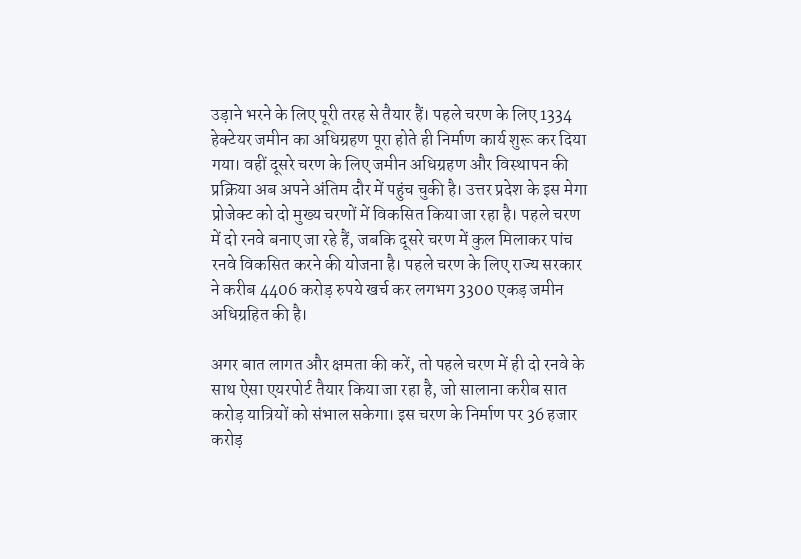उड़ाने भरने के लिए पूरी तरह से तैयार हैं। पहले चरण के लिए 1334 हेक्टेयर जमीन का अधिग्रहण पूरा होते ही निर्माण कार्य शुरू कर दिया गया। वहीं दूसरे चरण के लिए जमीन अधिग्रहण और विस्थापन की प्रक्रिया अब अपने अंतिम दौर में पहुंच चुकी है। उत्तर प्रदेश के इस मेगा प्रोजेक्ट को दो मुख्य चरणों में विकसित किया जा रहा है। पहले चरण में दो रनवे बनाए जा रहे हैं, जबकि दूसरे चरण में कुल मिलाकर पांच रनवे विकसित करने की योजना है। पहले चरण के लिए राज्य सरकार ने करीब 4406 करोड़ रुपये खर्च कर लगभग 3300 एकड़ जमीन अधिग्रहित की है।

अगर बात लागत और क्षमता की करें, तो पहले चरण में ही दो रनवे के साथ ऐसा एयरपोर्ट तैयार किया जा रहा है, जो सालाना करीब सात करोड़ यात्रियों को संभाल सकेगा। इस चरण के निर्माण पर 36 हजार करोड़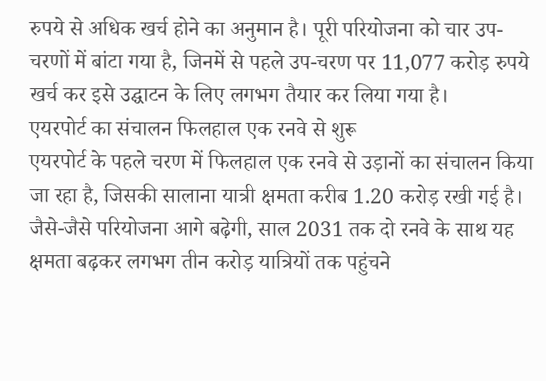रुपये से अधिक खर्च होने का अनुमान है। पूरी परियोजना को चार उप-चरणों में बांटा गया है, जिनमें से पहले उप-चरण पर 11,077 करोड़ रुपये खर्च कर इसे उद्घाटन के लिए लगभग तैयार कर लिया गया है।
एयरपोर्ट का संचालन फिलहाल एक रनवे से शुरू
एयरपोर्ट के पहले चरण में फिलहाल एक रनवे से उड़ानों का संचालन किया जा रहा है, जिसकी सालाना यात्री क्षमता करीब 1.20 करोड़ रखी गई है। जैसे-जैसे परियोजना आगे बढ़ेगी, साल 2031 तक दो रनवे के साथ यह क्षमता बढ़कर लगभग तीन करोड़ यात्रियों तक पहुंचने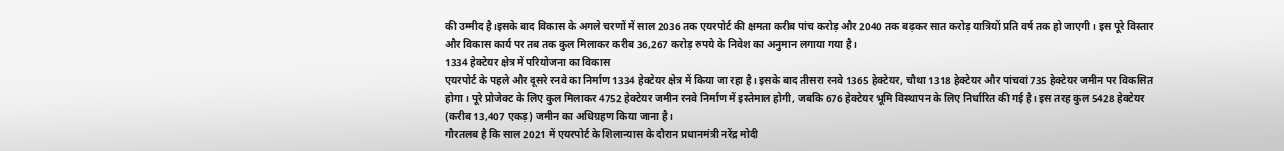की उम्मीद है।इसके बाद विकास के अगले चरणों में साल 2036 तक एयरपोर्ट की क्षमता करीब पांच करोड़ और 2040 तक बढ़कर सात करोड़ यात्रियों प्रति वर्ष तक हो जाएगी। इस पूरे विस्तार और विकास कार्य पर तब तक कुल मिलाकर करीब 36,267 करोड़ रुपये के निवेश का अनुमान लगाया गया है।
1334 हेक्टेयर क्षेत्र में परियोजना का विकास
एयरपोर्ट के पहले और दूसरे रनवे का निर्माण 1334 हेक्टेयर क्षेत्र में किया जा रहा है। इसके बाद तीसरा रनवे 1365 हेक्टेयर, चौथा 1318 हेक्टेयर और पांचवां 735 हेक्टेयर जमीन पर विकसित होगा। पूरे प्रोजेक्ट के लिए कुल मिलाकर 4752 हेक्टेयर जमीन रनवे निर्माण में इस्तेमाल होगी, जबकि 676 हेक्टेयर भूमि विस्थापन के लिए निर्धारित की गई है। इस तरह कुल 5428 हेक्टेयर (करीब 13,407 एकड़) जमीन का अधिग्रहण किया जाना है।
गौरतलब है कि साल 2021 में एयरपोर्ट के शिलान्यास के दौरान प्रधानमंत्री नरेंद्र मोदी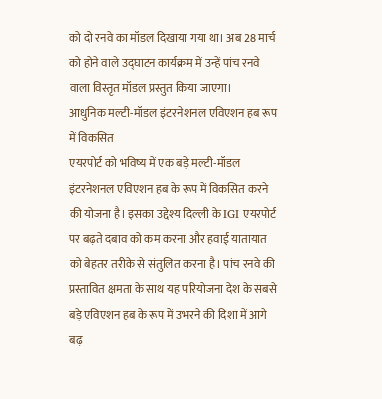को दो रनवे का मॉडल दिखाया गया था। अब 28 मार्च को होने वाले उद्घाटन कार्यक्रम में उन्हें पांच रनवे वाला विस्तृत मॉडल प्रस्तुत किया जाएगा।
आधुनिक मल्टी-मॉडल इंटरनेशनल एविएशन हब रूप में विकसित
एयरपोर्ट को भविष्य में एक बड़े मल्टी-मॉडल इंटरनेशनल एविएशन हब के रूप में विकसित करने की योजना है। इसका उद्देश्य दिल्ली के IGI एयरपोर्ट पर बढ़ते दबाव को कम करना और हवाई यातायात को बेहतर तरीके से संतुलित करना है। पांच रनवे की प्रस्तावित क्षमता के साथ यह परियोजना देश के सबसे बड़े एविएशन हब के रूप में उभरने की दिशा में आगे बढ़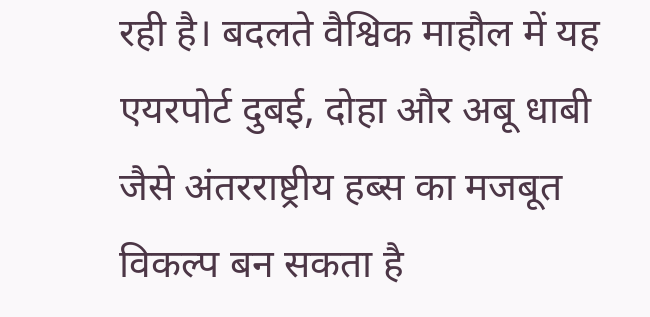रही है। बदलते वैश्विक माहौल में यह एयरपोर्ट दुबई, दोहा और अबू धाबी जैसे अंतरराष्ट्रीय हब्स का मजबूत विकल्प बन सकता है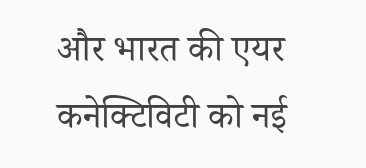और भारत की एयर कनेक्टिविटी को नई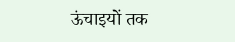ऊंचाइयों तक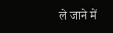ले जाने में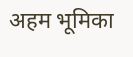अहम भूमिका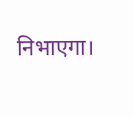निभाएगा।